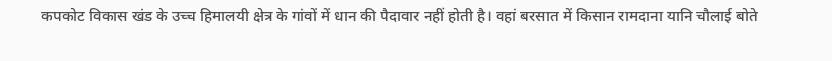कपकोट विकास खंड के उच्च हिमालयी क्षेत्र के गांवों में धान की पैदावार नहीं होती है। वहां बरसात में किसान रामदाना यानि चौलाई बोते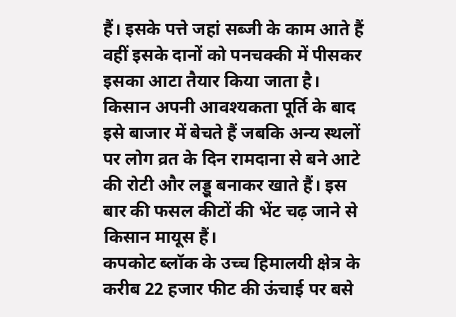हैं। इसके पत्ते जहां सब्जी के काम आते हैं वहीं इसके दानों को पनचक्की में पीसकर इसका आटा तैयार किया जाता है। किसान अपनी आवश्यकता पूर्ति के बाद इसे बाजार में बेचते हैं जबकि अन्य स्थलों पर लोग व्रत के दिन रामदाना से बने आटे की रोटी और लड्डू बनाकर खाते हैं। इस बार की फसल कीटों की भेंट चढ़ जाने से किसान मायूस हैं।
कपकोट ब्लॉक के उच्च हिमालयी क्षेत्र के करीब 22 हजार फीट की ऊंचाई पर बसे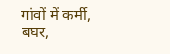गांवों में कर्मी, बघर,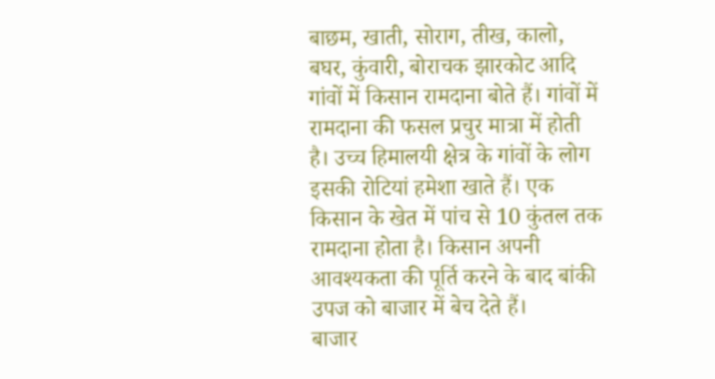बाछम, खाती, सोराग, तीख, कालो, बघर, कुंवारी, बोराचक झारकोट आदि गांवों में किसान रामदाना बोते हैं। गांवों में रामदाना की फसल प्रचुर मात्रा में होती है। उच्च हिमालयी क्षेत्र के गांवों के लोग इसकी रोटियां हमेशा खाते हैं। एक किसान के खेत में पांच से 10 कुंतल तक रामदाना होता है। किसान अपनी आवश्यकता की पूर्ति करने के बाद बांकी उपज को बाजार में बेच देते हैं।
बाजार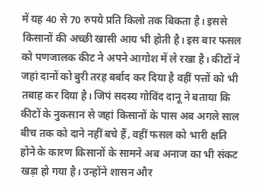में यह 40 से 70 रुपये प्रति किलो तक बिकता है। इससे किसानों की अच्छी खासी आय भी होती है। इस बार फसल को पणजालक कीट ने अपने आगोश में ले रखा है। कीटों ने जहां दानों को बुरी तरह बर्बाद कर दिया है वहीं पत्तों को भी तबाह कर दिया है। जिपं सदस्य गोविंद दानू ने बताया कि कीटों के नुकसान से जहां किसानों के पास अब अगले साल बीच तक को दाने नहीं बचे हैं, वहीं फसल को भारी क्षति होने के कारण किसानों के सामने अब अनाज का भी संकट खड़ा हो गया है। उन्होंने शासन और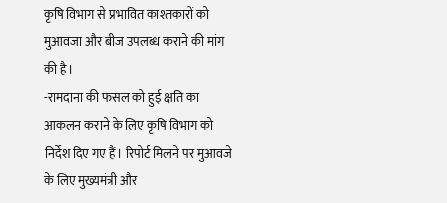कृषि विभाग से प्रभावित काश्तकारों को मुआवजा और बीज उपलब्ध कराने की मांग की है।
-रामदाना की फसल को हुई क्षति का आकलन कराने के लिए कृषि विभाग को निर्देश दिए गए हैं। रिपोर्ट मिलने पर मुआवजे के लिए मुख्यमंत्री और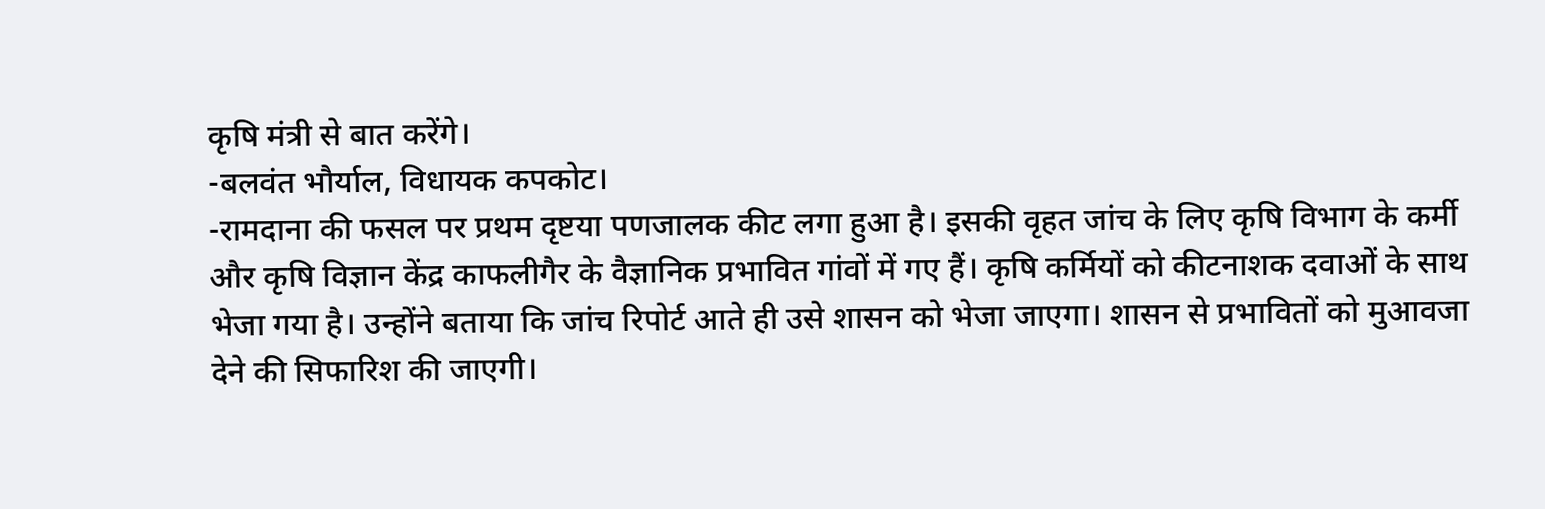कृषि मंत्री से बात करेंगे।
-बलवंत भौर्याल, विधायक कपकोट।
-रामदाना की फसल पर प्रथम दृष्टया पणजालक कीट लगा हुआ है। इसकी वृहत जांच के लिए कृषि विभाग के कर्मी और कृषि विज्ञान केंद्र काफलीगैर के वैज्ञानिक प्रभावित गांवों में गए हैं। कृषि कर्मियों को कीटनाशक दवाओं के साथ भेजा गया है। उन्होंने बताया कि जांच रिपोर्ट आते ही उसे शासन को भेजा जाएगा। शासन से प्रभावितों को मुआवजा देने की सिफारिश की जाएगी।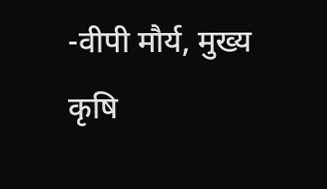-वीपी मौर्य, मुख्य कृषि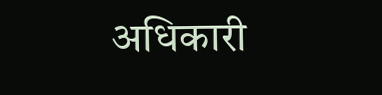अधिकारी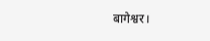बागेश्वर।